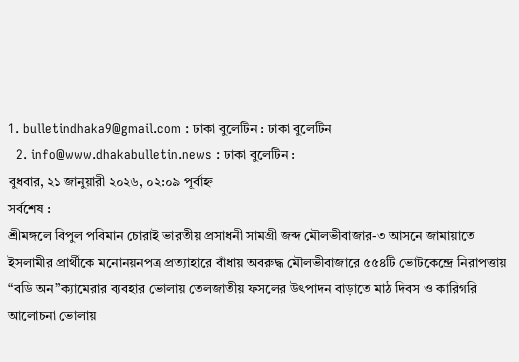1. bulletindhaka9@gmail.com : ঢাকা বুলেটিন : ঢাকা বুলেটিন
  2. info@www.dhakabulletin.news : ঢাকা বুলেটিন :
বুধবার, ২১ জানুয়ারী ২০২৬, ০২:০৯ পূর্বাহ্ন
সর্বশেষ :
শ্রীমঙ্গলে বিপুল পবিমান চোরাই ভারতীয় প্রসাধনী সামগ্রী জব্দ মৌলভীবাজার-৩ আসনে জামায়াতে ইসলামীর প্রার্থীকে মনোনয়নপত্র প্রত্যাহারে বাঁধায় অবরুদ্ধ মৌলভীবাজারে ৫৫৪টি ভোটকেন্দ্রে নিরাপত্তায় “বডি অন”ক্যামেরার ব্যবহার ভোলায় তেলজাতীয় ফসলের উৎপাদন বাড়াতে মাঠ দিবস ও কারিগরি আলোচনা ভোলায়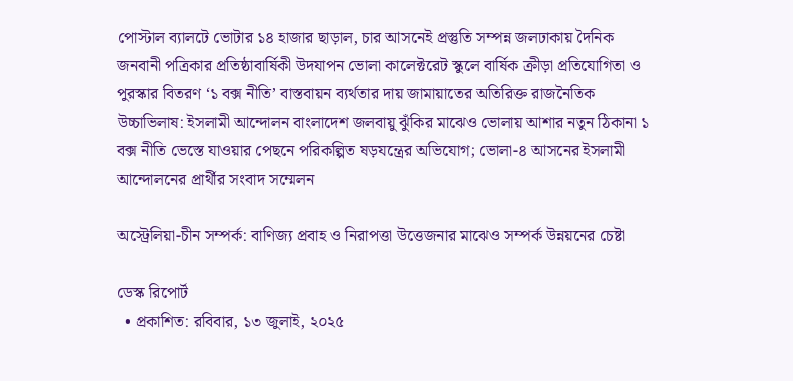পোস্টাল ব্যালটে ভোটার ১৪ হাজার ছাড়াল, চার আসনেই প্রস্তুতি সম্পন্ন জলঢাকায় দৈনিক জনবানী পত্রিকার প্রতিষ্ঠাবার্ষিকী উদযাপন ভোলা কালেক্টরেট স্কুলে বার্ষিক ক্রীড়া প্রতিযোগিতা ও পুরস্কার বিতরণ ‘১ বক্স নীতি’ বাস্তবায়ন ব্যর্থতার দায় জামায়াতের অতিরিক্ত রাজনৈতিক উচ্চাভিলাষ: ইসলামী আন্দোলন বাংলাদেশ জলবায়ু ঝুঁকির মাঝেও ভোলায় আশার নতুন ঠিকানা ১ বক্স নীতি ভেস্তে যাওয়ার পেছনে পরিকল্পিত ষড়যন্ত্রের অভিযোগ; ভোলা-৪ আসনের ইসলামী আন্দোলনের প্রার্থীর সংবাদ সম্মেলন

অস্ট্রেলিয়া-চীন সম্পর্ক: বাণিজ্য প্রবাহ ও নিরাপত্তা উত্তেজনার মাঝেও সম্পর্ক উন্নয়নের চেষ্টা

ডেস্ক রিপোর্ট
  • প্রকাশিত: রবিবার, ১৩ জুলাই, ২০২৫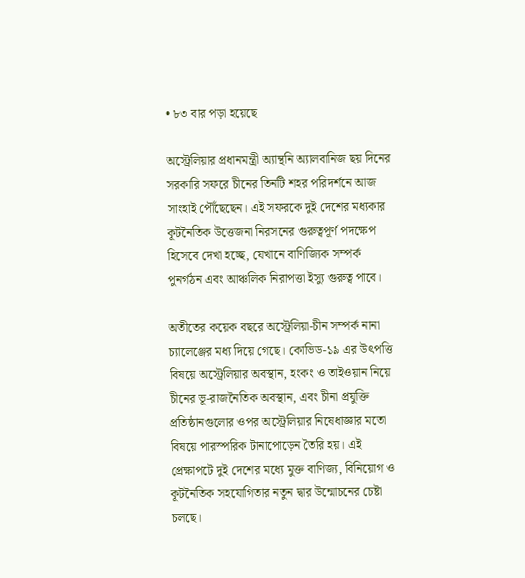• ৮৩ বার পড়া হয়েছে

অস্ট্রেলিয়ার প্রধানমন্ত্রী অ্যান্থনি অ্যালবানিজ ছয় দিনের সরকারি সফরে চীনের তিনটি শহর পরিদর্শনে আজ সাংহাই পৌঁছেছেন। এই সফরকে দুই দেশের মধ্যকার কূটনৈতিক উত্তেজনা নিরসনের গুরুত্বপূর্ণ পদক্ষেপ হিসেবে দেখা হচ্ছে, যেখানে বাণিজ্যিক সম্পর্ক পুনর্গঠন এবং আঞ্চলিক নিরাপত্তা ইস্যু গুরুত্ব পাবে।

অতীতের কয়েক বছরে অস্ট্রেলিয়া-চীন সম্পর্ক নানা চ্যালেঞ্জের মধ্য দিয়ে গেছে। কোভিড-১৯ এর উৎপত্তি বিষয়ে অস্ট্রেলিয়ার অবস্থান, হংকং ও তাইওয়ান নিয়ে চীনের ভূ-রাজনৈতিক অবস্থান, এবং চীনা প্রযুক্তি প্রতিষ্ঠানগুলোর ওপর অস্ট্রেলিয়ার নিষেধাজ্ঞার মতো বিষয়ে পারস্পরিক টানাপোড়েন তৈরি হয়। এই প্রেক্ষাপটে দুই দেশের মধ্যে মুক্ত বাণিজ্য, বিনিয়োগ ও কূটনৈতিক সহযোগিতার নতুন দ্বার উন্মোচনের চেষ্টা চলছে।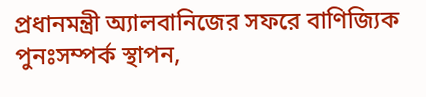প্রধানমন্ত্রী অ্যালবানিজের সফরে বাণিজ্যিক পুনঃসম্পর্ক স্থাপন,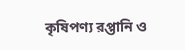কৃষিপণ্য রপ্তানি ও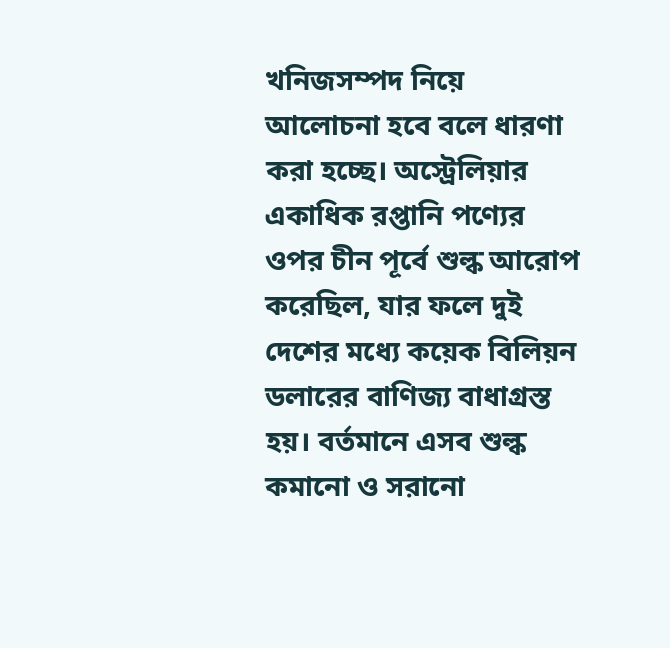খনিজসম্পদ নিয়ে আলোচনা হবে বলে ধারণা করা হচ্ছে। অস্ট্রেলিয়ার একাধিক রপ্তানি পণ্যের ওপর চীন পূর্বে শুল্ক আরোপ করেছিল, যার ফলে দুই দেশের মধ্যে কয়েক বিলিয়ন ডলারের বাণিজ্য বাধাগ্রস্ত হয়। বর্তমানে এসব শুল্ক কমানো ও সরানো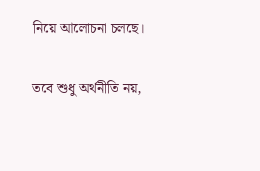নিয়ে আলোচনা চলছে।

তবে শুধু অর্থনীতি নয়,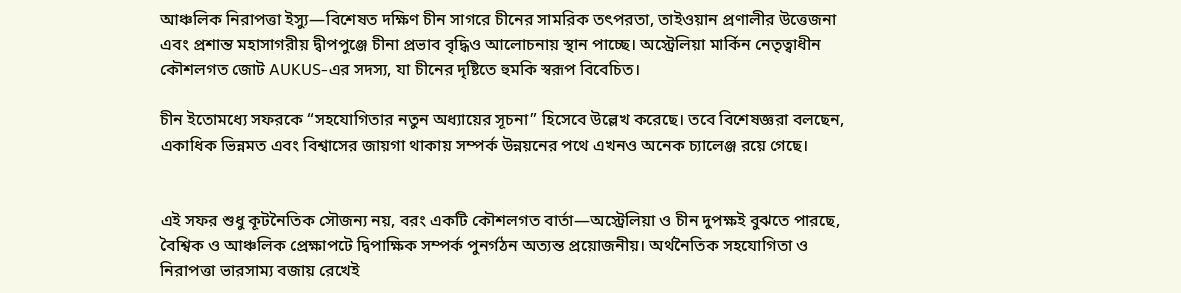আঞ্চলিক নিরাপত্তা ইস্যু—বিশেষত দক্ষিণ চীন সাগরে চীনের সামরিক তৎপরতা, তাইওয়ান প্রণালীর উত্তেজনা এবং প্রশান্ত মহাসাগরীয় দ্বীপপুঞ্জে চীনা প্রভাব বৃদ্ধিও আলোচনায় স্থান পাচ্ছে। অস্ট্রেলিয়া মার্কিন নেতৃত্বাধীন কৌশলগত জোট AUKUS-এর সদস্য, যা চীনের দৃষ্টিতে হুমকি স্বরূপ বিবেচিত।

চীন ইতোমধ্যে সফরকে “সহযোগিতার নতুন অধ্যায়ের সূচনা” হিসেবে উল্লেখ করেছে। তবে বিশেষজ্ঞরা বলছেন, একাধিক ভিন্নমত এবং বিশ্বাসের জায়গা থাকায় সম্পর্ক উন্নয়নের পথে এখনও অনেক চ্যালেঞ্জ রয়ে গেছে।


এই সফর শুধু কূটনৈতিক সৌজন্য নয়, বরং একটি কৌশলগত বার্তা—অস্ট্রেলিয়া ও চীন দুপক্ষই বুঝতে পারছে, বৈশ্বিক ও আঞ্চলিক প্রেক্ষাপটে দ্বিপাক্ষিক সম্পর্ক পুনর্গঠন অত্যন্ত প্রয়োজনীয়। অর্থনৈতিক সহযোগিতা ও নিরাপত্তা ভারসাম্য বজায় রেখেই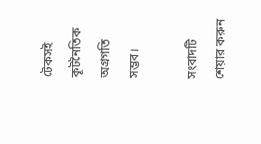টেকসই কূটনৈতিক অগ্রগতি সম্ভব।

সংবাদটি শেয়ার করুন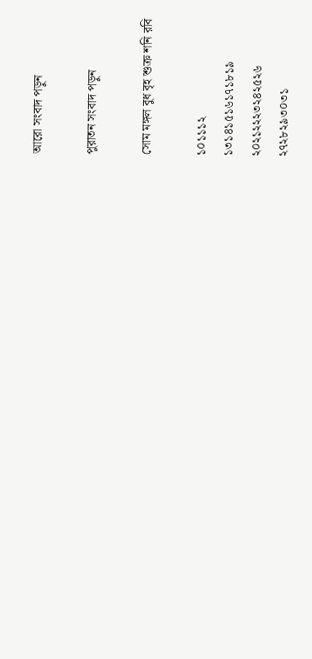আরো সংবাদ পড়ুন

পুরাতন সংবাদ পড়ুন

সোম মঙ্গল বুধ বৃহ শুক্র শনি রবি

১০১১১২
১৩১৪১৫১৬১৭১৮১৯
২০২১২২২৩২৪২৫২৬
২৭২৮২৯৩০৩১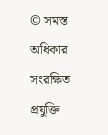© সমস্ত অধিকার সংরক্ষিত
প্রযুক্তি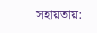সহায়তায়: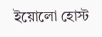ইয়োলো হোস্ট